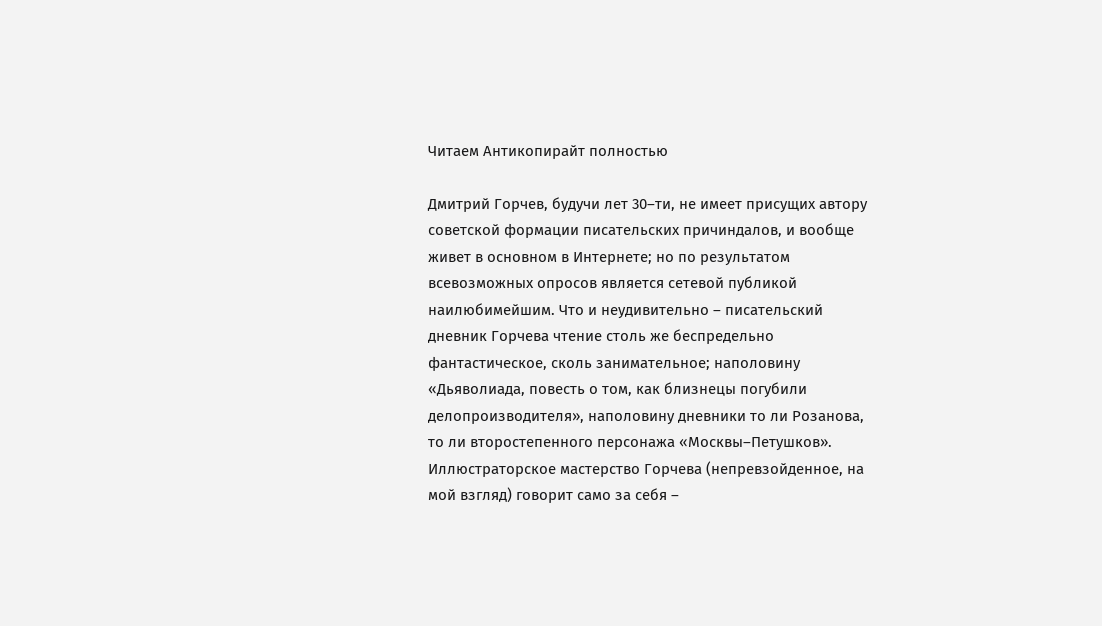Читаем Антикопирайт полностью

Дмитрий Горчев, будучи лет 30–ти, не имеет присущих автору советской формации писательских причиндалов, и вообще живет в основном в Интернете; но по результатом всевозможных опросов является сетевой публикой наилюбимейшим. Что и неудивительно – писательский дневник Горчева чтение столь же беспредельно фантастическое, сколь занимательное; наполовину «Дьяволиада, повесть о том, как близнецы погубили делопроизводителя», наполовину дневники то ли Розанова, то ли второстепенного персонажа «Москвы–Петушков». Иллюстраторское мастерство Горчева (непревзойденное, на мой взгляд) говорит само за себя –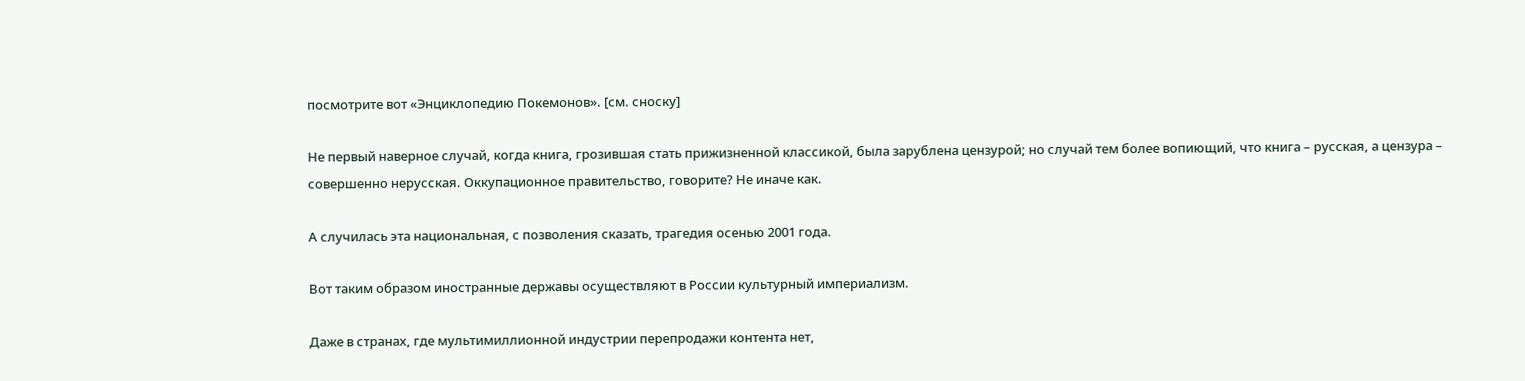посмотрите вот «Энциклопедию Покемонов». [см. сноску]

Не первый наверное случай, когда книга, грозившая стать прижизненной классикой, была зарублена цензурой; но случай тем более вопиющий, что книга – русская, а цензура – совершенно нерусская. Оккупационное правительство, говорите? Не иначе как.

А случилась эта национальная, с позволения сказать, трагедия осенью 2001 года.

Вот таким образом иностранные державы осуществляют в России культурный империализм.

Даже в странах, где мультимиллионной индустрии перепродажи контента нет,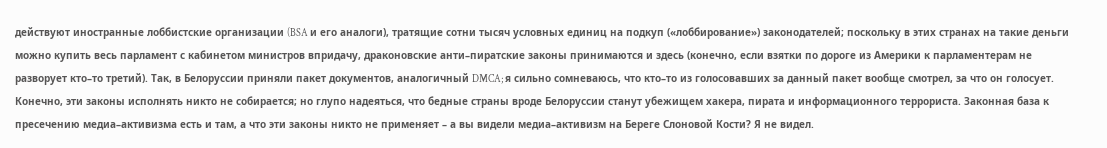действуют иностранные лоббистские организации (BSA и его аналоги), тратящие сотни тысяч условных единиц на подкуп («лоббирование») законодателей; поскольку в этих странах на такие деньги можно купить весь парламент с кабинетом министров впридачу, драконовские анти–пиратские законы принимаются и здесь (конечно, если взятки по дороге из Америки к парламентерам не разворует кто–то третий). Так, в Белоруссии приняли пакет документов, аналогичный DMCA; я сильно сомневаюсь, что кто–то из голосовавших за данный пакет вообще смотрел, за что он голосует. Конечно, эти законы исполнять никто не собирается; но глупо надеяться, что бедные страны вроде Белоруссии станут убежищем хакера, пирата и информационного террориста. Законная база к пресечению медиа–активизма есть и там, а что эти законы никто не применяет – а вы видели медиа–активизм на Береге Слоновой Кости? Я не видел.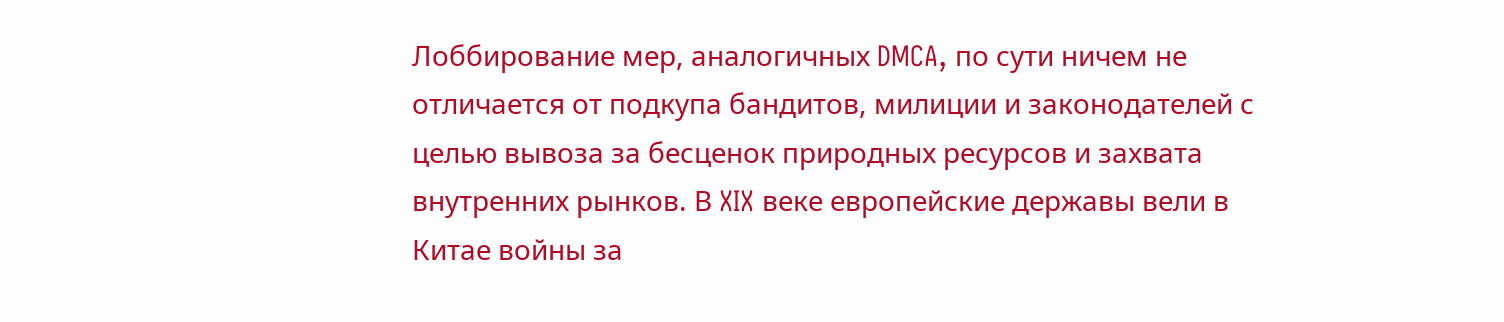Лоббирование мер, аналогичных DMCA, по сути ничем не отличается от подкупа бандитов, милиции и законодателей с целью вывоза за бесценок природных ресурсов и захвата внутренних рынков. В XIX веке европейские державы вели в Китае войны за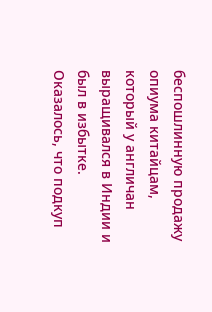беспошлинную продажу опиума китайцам, который у англичан выращивался в Индии и был в избытке. Оказалось, что подкуп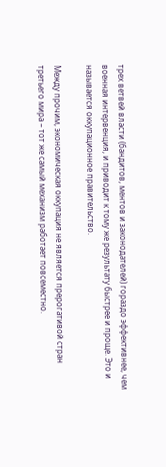трех ветвей власти (бандитов, ментов и законодателей) гораздо эффективнее, чем военная интервенция, и приводит к тому же результату быстрее и проще. Это и называется оккупационное правительство.

Между прочим, экономическая оккупация не является прерогативой стран третьего мира – тот же самый механизм работает повсеместно.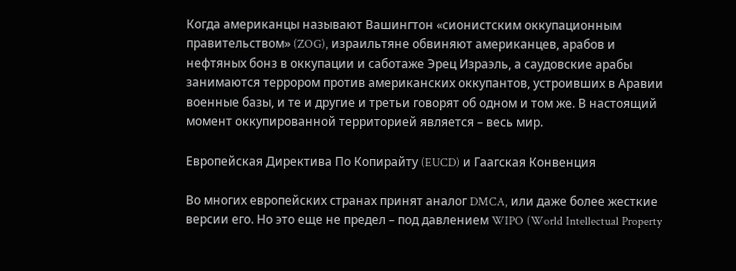Когда американцы называют Вашингтон «сионистским оккупационным правительством» (ZOG), израильтяне обвиняют американцев, арабов и нефтяных бонз в оккупации и саботаже Эрец Израэль, а саудовские арабы занимаются террором против американских оккупантов, устроивших в Аравии военные базы, и те и другие и третьи говорят об одном и том же. В настоящий момент оккупированной территорией является – весь мир.

Европейская Директива По Копирайту (EUCD) и Гаагская Конвенция

Во многих европейских странах принят аналог DMCA, или даже более жесткие версии его. Но это еще не предел – под давлением WIPO (World Intellectual Property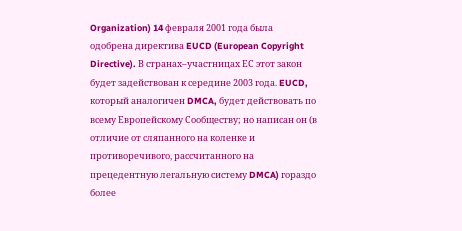Organization) 14 февраля 2001 года была одобрена директива EUCD (European Copyright Directive). В странах–участницах ЕС этот закон будет задействован к середине 2003 года. EUCD, который аналогичен DMCA, будет действовать по всему Европейскому Сообществу; но написан он (в отличие от сляпанного на коленке и противоречивого, рассчитанного на прецедентную легальную систему DMCA) гораздо более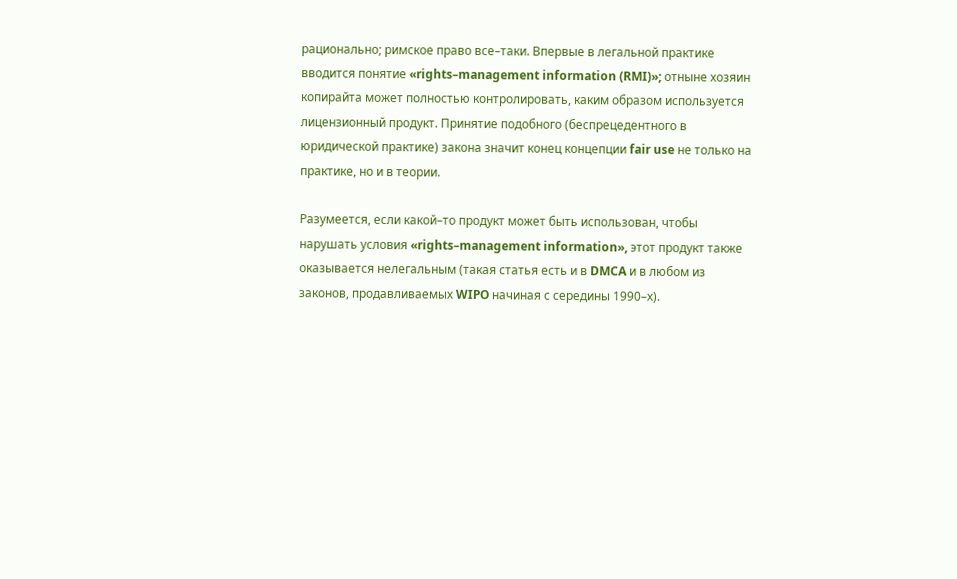рационально; римское право все–таки. Впервые в легальной практике вводится понятие «rights–management information (RMI)»; отныне хозяин копирайта может полностью контролировать, каким образом используется лицензионный продукт. Принятие подобного (беспрецедентного в юридической практике) закона значит конец концепции fair use не только на практике, но и в теории.

Разумеется, если какой–то продукт может быть использован, чтобы нарушать условия «rights–management information», этот продукт также оказывается нелегальным (такая статья есть и в DMCA и в любом из законов, продавливаемых WIPO начиная с середины 1990–х).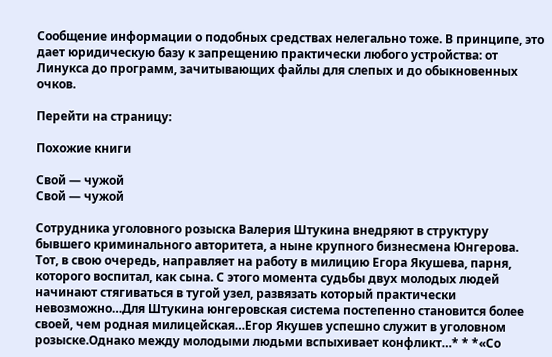Сообщение информации о подобных средствах нелегально тоже. В принципе, это дает юридическую базу к запрещению практически любого устройства: от Линукса до программ, зачитывающих файлы для слепых и до обыкновенных очков.

Перейти на страницу:

Похожие книги

Свой — чужой
Свой — чужой

Сотрудника уголовного розыска Валерия Штукина внедряют в структуру бывшего криминального авторитета, а ныне крупного бизнесмена Юнгерова. Тот, в свою очередь, направляет на работу в милицию Егора Якушева, парня, которого воспитал, как сына. С этого момента судьбы двух молодых людей начинают стягиваться в тугой узел, развязать который практически невозможно…Для Штукина юнгеровская система постепенно становится более своей, чем родная милицейская…Егор Якушев успешно служит в уголовном розыске.Однако между молодыми людьми вспыхивает конфликт…* * *«Со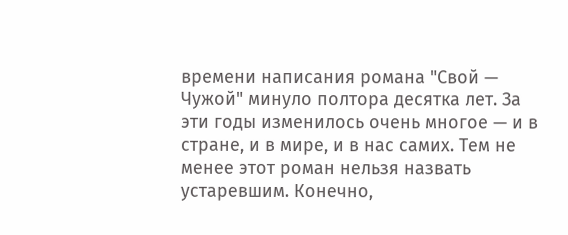времени написания романа "Свой — Чужой" минуло полтора десятка лет. За эти годы изменилось очень многое — и в стране, и в мире, и в нас самих. Тем не менее этот роман нельзя назвать устаревшим. Конечно,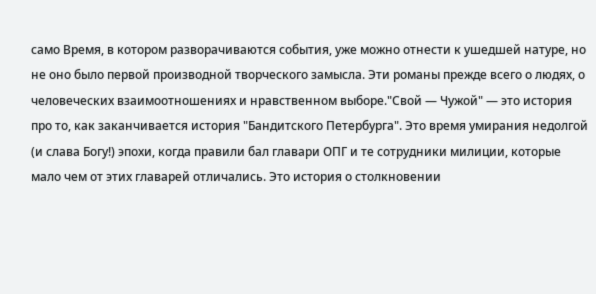само Время, в котором разворачиваются события, уже можно отнести к ушедшей натуре, но не оно было первой производной творческого замысла. Эти романы прежде всего о людях, о человеческих взаимоотношениях и нравственном выборе."Свой — Чужой" — это история про то, как заканчивается история "Бандитского Петербурга". Это время умирания недолгой (и слава Богу!) эпохи, когда правили бал главари ОПГ и те сотрудники милиции, которые мало чем от этих главарей отличались. Это история о столкновении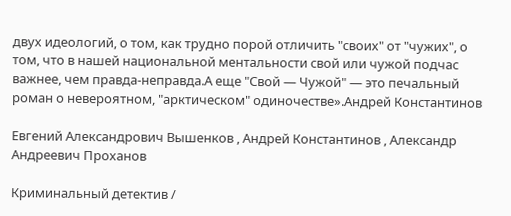двух идеологий, о том, как трудно порой отличить "своих" от "чужих", о том, что в нашей национальной ментальности свой или чужой подчас важнее, чем правда-неправда.А еще "Свой — Чужой" — это печальный роман о невероятном, "арктическом" одиночестве».Андрей Константинов

Евгений Александрович Вышенков , Андрей Константинов , Александр Андреевич Проханов

Криминальный детектив /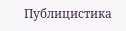Публицистика